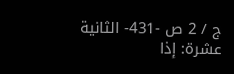ج / 2 ص -431- الثانية عشرة: إذا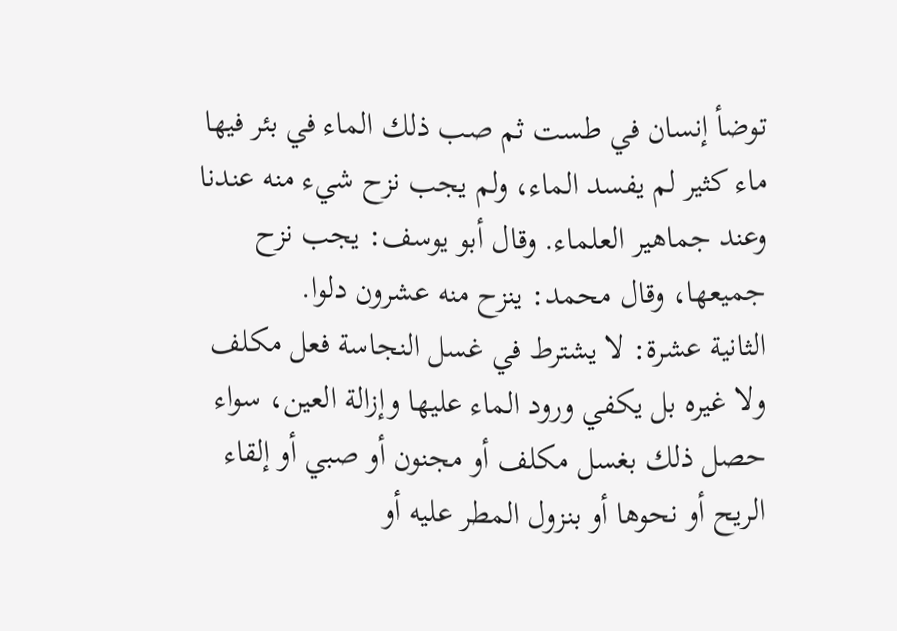توضأ إنسان في طست ثم صب ذلك الماء في بئر فيها ماء كثير لم يفسد الماء، ولم يجب نزح شيء منه عندنا وعند جماهير العلماء. وقال أبو يوسف: يجب نزح جميعها، وقال محمد: ينزح منه عشرون دلوا.
الثانية عشرة: لا يشترط في غسل النجاسة فعل مكلف ولا غيره بل يكفي ورود الماء عليها وإزالة العين، سواء حصل ذلك بغسل مكلف أو مجنون أو صبي أو إلقاء الريح أو نحوها أو بنزول المطر عليه أو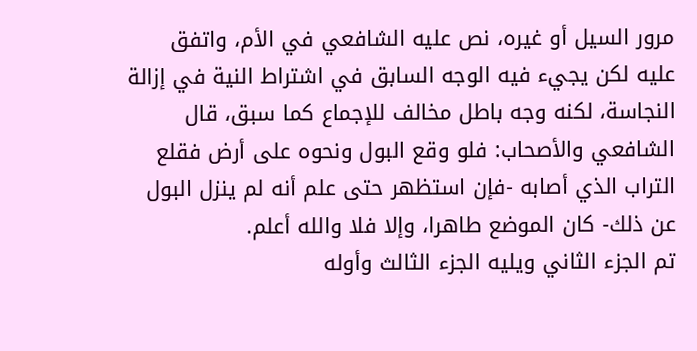مرور السيل أو غيره، نص عليه الشافعي في الأم، واتفق عليه لكن يجيء فيه الوجه السابق في اشتراط النية في إزالة النجاسة، لكنه وجه باطل مخالف للإجماع كما سبق، قال الشافعي والأصحاب: فلو وقع البول ونحوه على أرض فقلع التراب الذي أصابه -فإن استظهر حتى علم أنه لم ينزل البول عن ذلك- كان الموضع طاهرا، وإلا فلا والله أعلم.
تم الجزء الثاني ويليه الجزء الثالث وأوله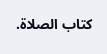كتاب الصلاة.